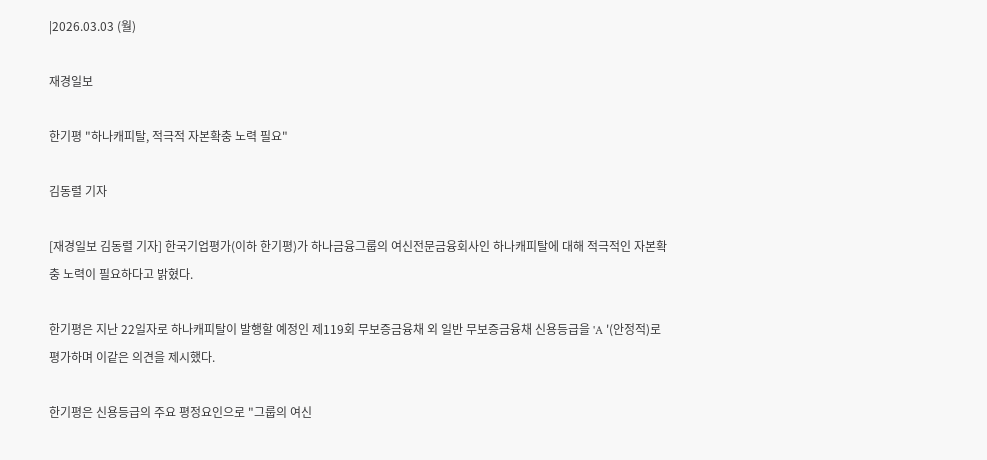|2026.03.03 (월)

재경일보

한기평 "하나캐피탈, 적극적 자본확충 노력 필요"

김동렬 기자

[재경일보 김동렬 기자] 한국기업평가(이하 한기평)가 하나금융그룹의 여신전문금융회사인 하나캐피탈에 대해 적극적인 자본확충 노력이 필요하다고 밝혔다.

한기평은 지난 22일자로 하나캐피탈이 발행할 예정인 제119회 무보증금융채 외 일반 무보증금융채 신용등급을 'A '(안정적)로 평가하며 이같은 의견을 제시했다.

한기평은 신용등급의 주요 평정요인으로 "그룹의 여신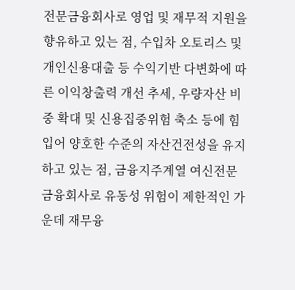전문금융회사로 영업 및 재무적 지원을 향유하고 있는 점, 수입차 오토리스 및 개인신용대출 등 수익기반 다변화에 따른 이익창출력 개선 추세, 우량자산 비중 확대 및 신용집중위험 축소 등에 힘입어 양호한 수준의 자산건전성을 유지하고 있는 점, 금융지주계열 여신전문금융회사로 유동성 위험이 제한적인 가운데 재무융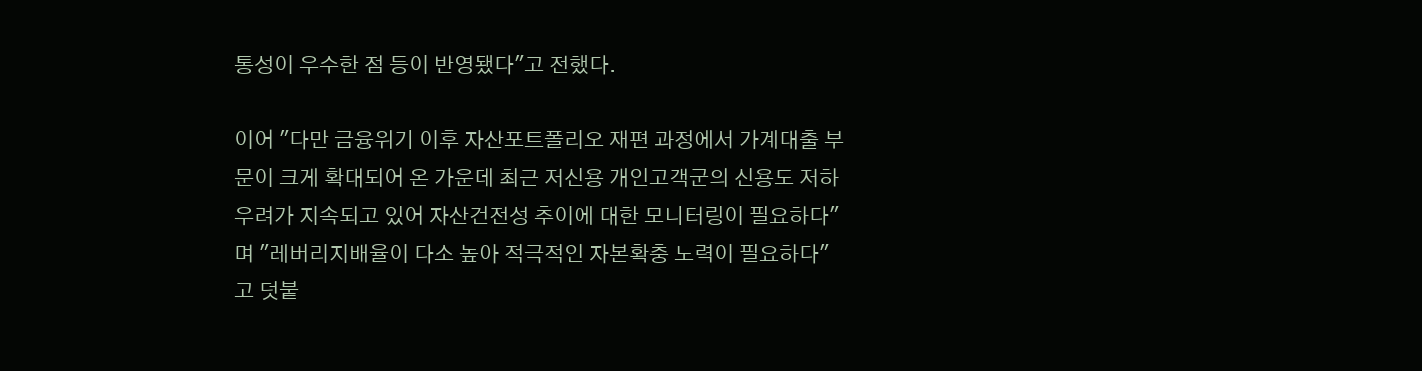통성이 우수한 점 등이 반영됐다"고 전했다.

이어 "다만 금융위기 이후 자산포트폴리오 재편 과정에서 가계대출 부문이 크게 확대되어 온 가운데 최근 저신용 개인고객군의 신용도 저하 우려가 지속되고 있어 자산건전성 추이에 대한 모니터링이 필요하다"며 "레버리지배율이 다소 높아 적극적인 자본확충 노력이 필요하다"고 덧붙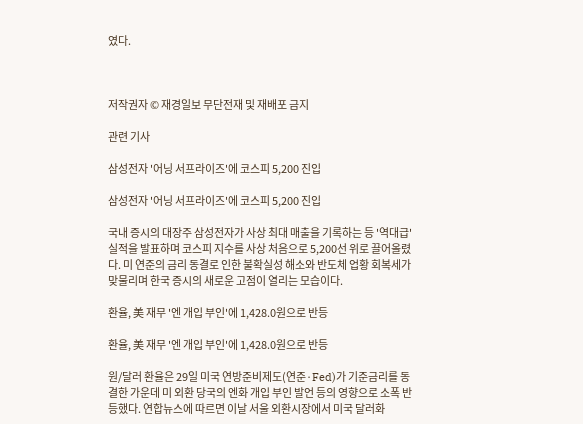였다.



저작권자 © 재경일보 무단전재 및 재배포 금지

관련 기사

삼성전자 '어닝 서프라이즈'에 코스피 5,200 진입

삼성전자 '어닝 서프라이즈'에 코스피 5,200 진입

국내 증시의 대장주 삼성전자가 사상 최대 매출을 기록하는 등 '역대급' 실적을 발표하며 코스피 지수를 사상 처음으로 5,200선 위로 끌어올렸다. 미 연준의 금리 동결로 인한 불확실성 해소와 반도체 업황 회복세가 맞물리며 한국 증시의 새로운 고점이 열리는 모습이다.

환율, 美 재무 '엔 개입 부인'에 1,428.0원으로 반등

환율, 美 재무 '엔 개입 부인'에 1,428.0원으로 반등

원/달러 환율은 29일 미국 연방준비제도(연준·Fed)가 기준금리를 동결한 가운데 미 외환 당국의 엔화 개입 부인 발언 등의 영향으로 소폭 반등했다. 연합뉴스에 따르면 이날 서울 외환시장에서 미국 달러화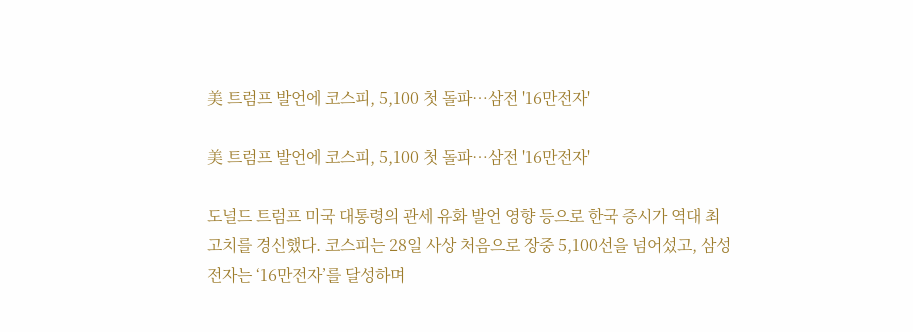美 트럼프 발언에 코스피, 5,100 첫 돌파…삼전 '16만전자'

美 트럼프 발언에 코스피, 5,100 첫 돌파…삼전 '16만전자'

도널드 트럼프 미국 대통령의 관세 유화 발언 영향 등으로 한국 증시가 역대 최고치를 경신했다. 코스피는 28일 사상 처음으로 장중 5,100선을 넘어섰고, 삼성전자는 ‘16만전자’를 달성하며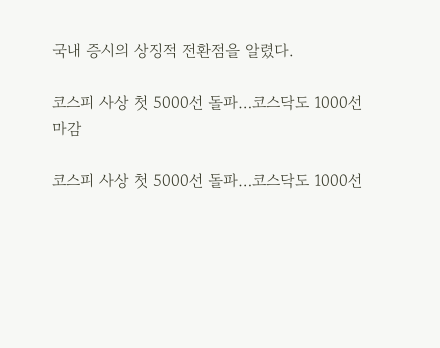국내 증시의 상징적 전환점을 알렸다.

코스피 사상 첫 5000선 돌파…코스닥도 1000선 마감

코스피 사상 첫 5000선 돌파…코스닥도 1000선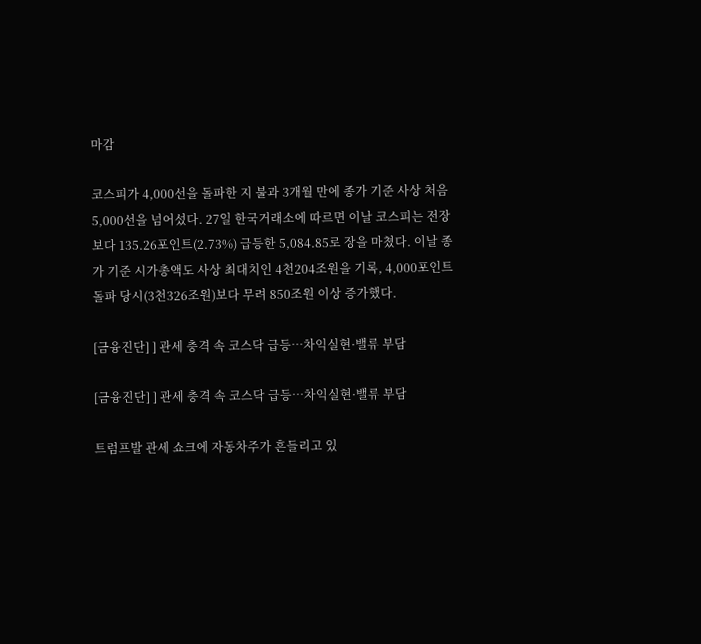마감

코스피가 4,000선을 돌파한 지 불과 3개월 만에 종가 기준 사상 처음 5,000선을 넘어섰다. 27일 한국거래소에 따르면 이날 코스피는 전장보다 135.26포인트(2.73%) 급등한 5,084.85로 장을 마쳤다. 이날 종가 기준 시가총액도 사상 최대치인 4천204조원을 기록, 4,000포인트 돌파 당시(3천326조원)보다 무려 850조원 이상 증가했다.

[금융진단] ] 관세 충격 속 코스닥 급등…차익실현·밸류 부담

[금융진단] ] 관세 충격 속 코스닥 급등…차익실현·밸류 부담

트럼프발 관세 쇼크에 자동차주가 흔들리고 있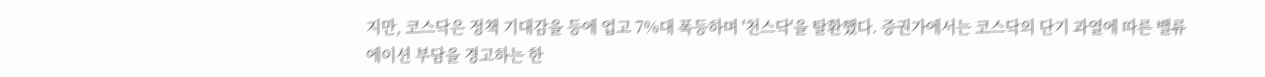지만, 코스닥은 정책 기대감을 등에 업고 7%대 폭등하며 '천스닥'을 탈환했다. 증권가에서는 코스닥의 단기 과열에 따른 밸류에이션 부담을 경고하는 한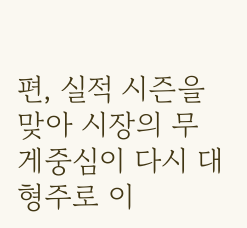편, 실적 시즌을 맞아 시장의 무게중심이 다시 대형주로 이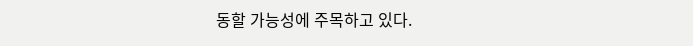동할 가능성에 주목하고 있다.